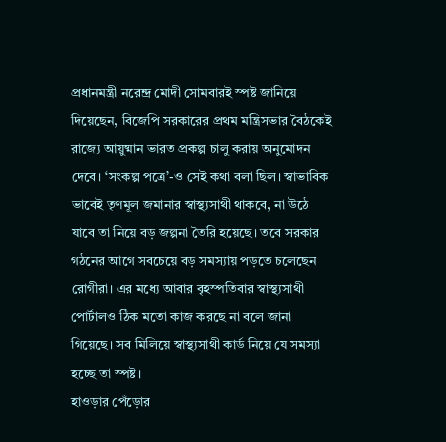প্রধানমন্ত্রী নরেন্দ্র মোদী সোমবারই স্পষ্ট জানিয়ে দিয়েছেন, বিজেপি সরকারের প্রথম মন্ত্রিসভার বৈঠকেই রাজ্যে আয়ুষ্মান ভারত প্রকল্প চালু করায় অনুমোদন দেবে। ‘সংকল্প পত্রে’-ও সেই কথা বলা ছিল। স্বাভাবিক ভাবেই তৃণমূল জমানার স্বাস্থ্যসাথী থাকবে, না উঠে যাবে তা নিয়ে বড় জল্পনা তৈরি হয়েছে। তবে সরকার গঠনের আগে সবচেয়ে বড় সমস্যায় পড়তে চলেছেন রোগীরা। এর মধ্যে আবার বৃহস্পতিবার স্বাস্থ্যসাথী পোর্টালও ঠিক মতো কাজ করছে না বলে জানা গিয়েছে। সব মিলিয়ে স্বাস্থ্যসাথী কার্ড নিয়ে যে সমস্যা হচ্ছে তা স্পষ্ট।
হাওড়ার পেঁড়োর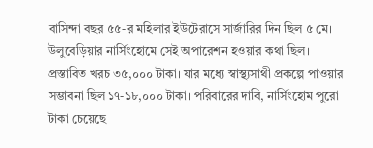বাসিন্দা বছর ৫৫-র মহিলার ইউটেরাসে সার্জারির দিন ছিল ৫ মে। উলুবেড়িয়ার নার্সিংহোমে সেই অপারেশন হওয়ার কথা ছিল। প্রস্তাবিত খরচ ৩৫,০০০ টাকা। যার মধ্যে স্বাস্থ্যসাথী প্রকল্পে পাওয়ার সম্ভাবনা ছিল ১৭-১৮,০০০ টাকা। পরিবারের দাবি, নার্সিংহোম পুরো টাকা চেয়েছে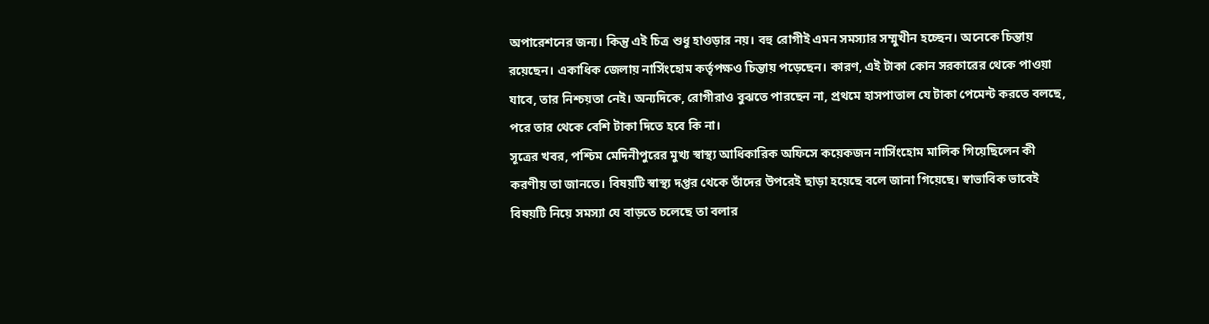অপারেশনের জন্য। কিন্তু এই চিত্র শুধু হাওড়ার নয়। বহু রোগীই এমন সমস্যার সম্মুখীন হচ্ছেন। অনেকে চিন্তায় রয়েছেন। একাধিক জেলায় নার্সিংহোম কর্তৃপক্ষও চিন্তায় পড়েছেন। কারণ, এই টাকা কোন সরকারের থেকে পাওয়া যাবে, তার নিশ্চয়তা নেই। অন্যদিকে, রোগীরাও বুঝতে পারছেন না, প্রথমে হাসপাতাল যে টাকা পেমেন্ট করতে বলছে, পরে তার থেকে বেশি টাকা দিতে হবে কি না।
সূত্রের খবর, পশ্চিম মেদিনীপুরের মুখ্য স্বাস্থ্য আধিকারিক অফিসে কয়েকজন নার্সিংহোম মালিক গিয়েছিলেন কী করণীয় তা জানতে। বিষয়টি স্বাস্থ্য দপ্তর থেকে তাঁদের উপরেই ছাড়া হয়েছে বলে জানা গিয়েছে। স্বাভাবিক ভাবেই বিষয়টি নিয়ে সমস্যা যে বাড়তে চলেছে তা বলার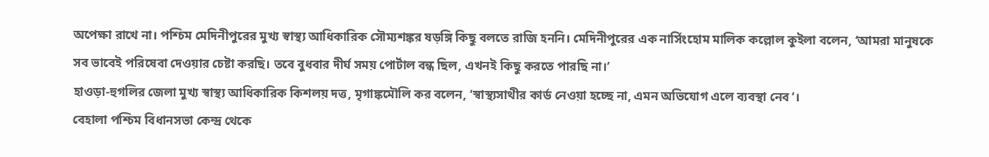অপেক্ষা রাখে না। পশ্চিম মেদিনীপুরের মুখ্য স্বাস্থ্য আধিকারিক সৌম্যশঙ্কর ষড়ঙ্গি কিছু বলতে রাজি হননি। মেদিনীপুরের এক নার্সিংহোম মালিক কল্লোল কুইলা বলেন, ‘আমরা মানুষকে সব ভাবেই পরিষেবা দেওয়ার চেষ্টা করছি। তবে বুধবার দীর্ঘ সময় পোর্টাল বন্ধ ছিল, এখনই কিছু করতে পারছি না।’
হাওড়া-হুগলির জেলা মুখ্য স্বাস্থ্য আধিকারিক কিশলয় দত্ত, মৃগাঙ্কমৌলি কর বলেন, ‘স্বাস্থ্যসাথীর কার্ড নেওয়া হচ্ছে না, এমন অভিযোগ এলে ব্যবস্থা নেব’।
বেহালা পশ্চিম বিধানসভা কেন্দ্র থেকে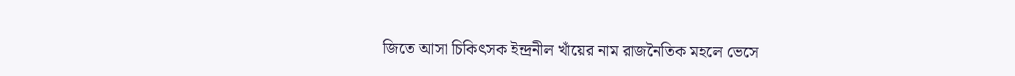জিতে আসা চিকিৎসক ইন্দ্রনীল খাঁয়ের নাম রাজনৈতিক মহলে ভেসে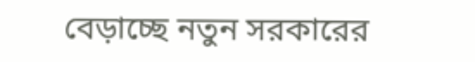বেড়াচ্ছে নতুন সরকারের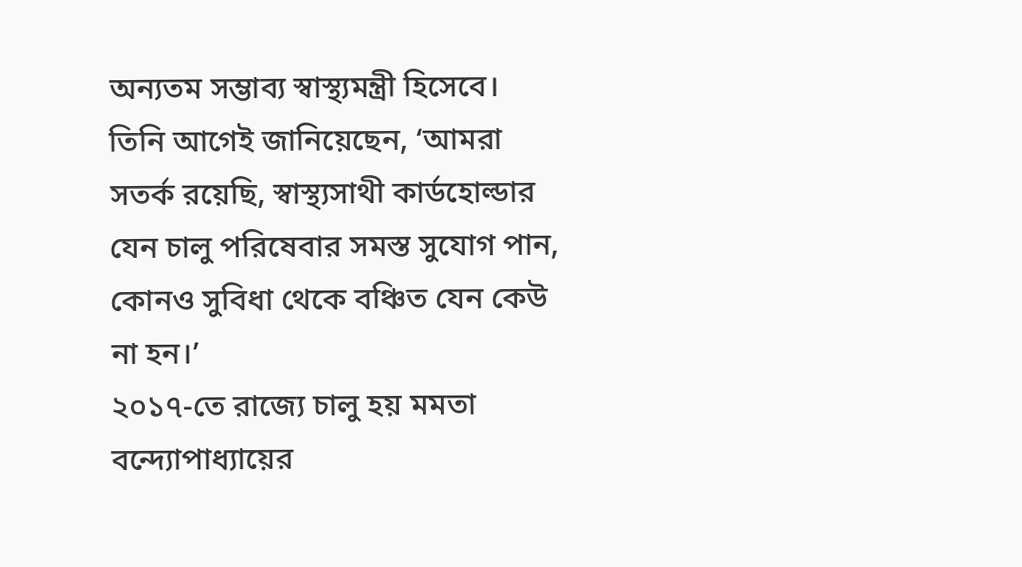অন্যতম সম্ভাব্য স্বাস্থ্যমন্ত্রী হিসেবে। তিনি আগেই জানিয়েছেন, ‘আমরা সতর্ক রয়েছি, স্বাস্থ্যসাথী কার্ডহোল্ডার যেন চালু পরিষেবার সমস্ত সুযোগ পান, কোনও সুবিধা থেকে বঞ্চিত যেন কেউ না হন।’
২০১৭-তে রাজ্যে চালু হয় মমতা বন্দ্যোপাধ্যায়ের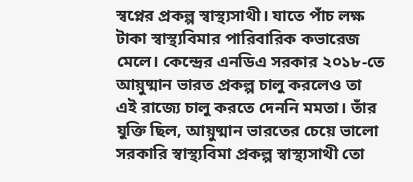স্বপ্নের প্রকল্প স্বাস্থ্যসাথী। যাতে পাঁচ লক্ষ টাকা স্বাস্থ্যবিমার পারিবারিক কভারেজ মেলে। কেন্দ্রের এনডিএ সরকার ২০১৮-তে আয়ুষ্মান ভারত প্রকল্প চালু করলেও তা এই রাজ্যে চালু করতে দেননি মমতা। তাঁর যুক্তি ছিল, আয়ুষ্মান ভারতের চেয়ে ভালো সরকারি স্বাস্থ্যবিমা প্রকল্প স্বাস্থ্যসাথী তো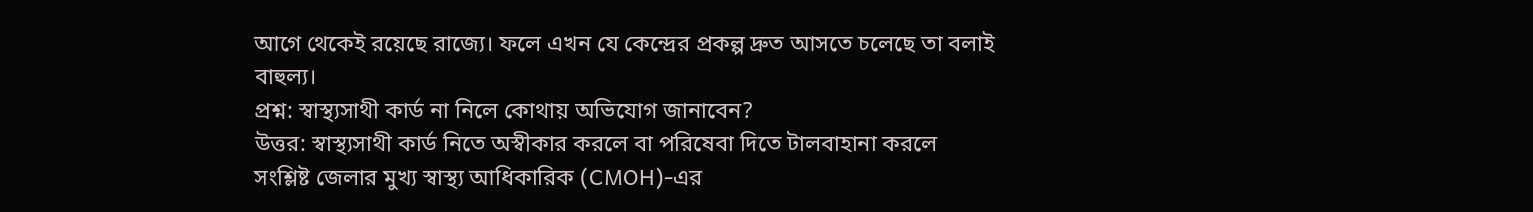আগে থেকেই রয়েছে রাজ্যে। ফলে এখন যে কেন্দ্রের প্রকল্প দ্রুত আসতে চলেছে তা বলাই বাহুল্য।
প্রশ্ন: স্বাস্থ্যসাথী কার্ড না নিলে কোথায় অভিযোগ জানাবেন?
উত্তর: স্বাস্থ্যসাথী কার্ড নিতে অস্বীকার করলে বা পরিষেবা দিতে টালবাহানা করলে সংশ্লিষ্ট জেলার মুখ্য স্বাস্থ্য আধিকারিক (CMOH)-এর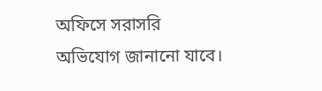অফিসে সরাসরি অভিযোগ জানানো যাবে।